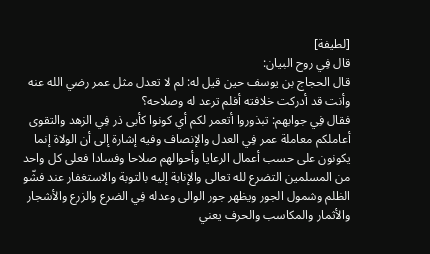[لطيفة]
قال فِي روح البيان:
قال الحجاج بن يوسف حين قيل له: لم لا تعدل مثل عمر رضي الله عنه وأنت قد أدركت خلافته أفلم ترعد له وصلاحه؟
فقال فِي جوابهم: تبذوروا أتعمر لكم أي كونوا كأبى ذر فِي الزهد والتقوى أعاملكم معاملة عمر فِي العدل والإنصاف وفيه إشارة إلى أن الولاة إنما يكونون على حسب أعمال الرعايا وأحوالهم صلاحا وفسادا فعلى كل واحد من المسلمين التضرع لله تعالى والإنابة إليه بالتوبة والاستغفار عند فشّو الظلم وشمول الجور ويظهر جور الوالى وعدله فِي الضرع والزرع والأشجار والأثمار والمكاسب والحرف يعني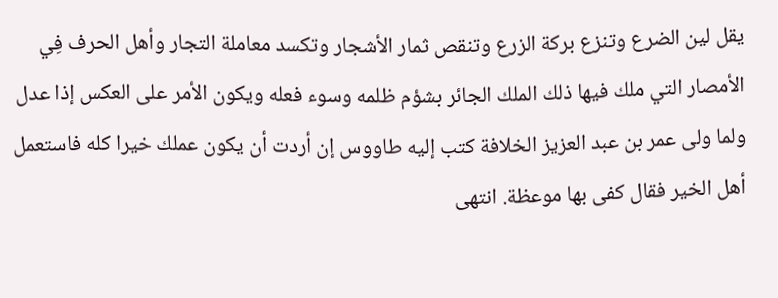يقل لين الضرع وتنزع بركة الزرع وتنقص ثمار الأشجار وتكسد معاملة التجار وأهل الحرف فِي الأمصار التي ملك فيها ذلك الملك الجائر بشؤم ظلمه وسوء فعله ويكون الأمر على العكس إذا عدل ولما ولى عمر بن عبد العزيز الخلافة كتب إليه طاووس إن أردت أن يكون عملك خيرا كله فاستعمل أهل الخير فقال كفى بها موعظة. انتهى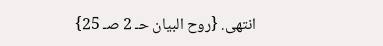انتهى. {روح البيان حـ 2 صـ 25}